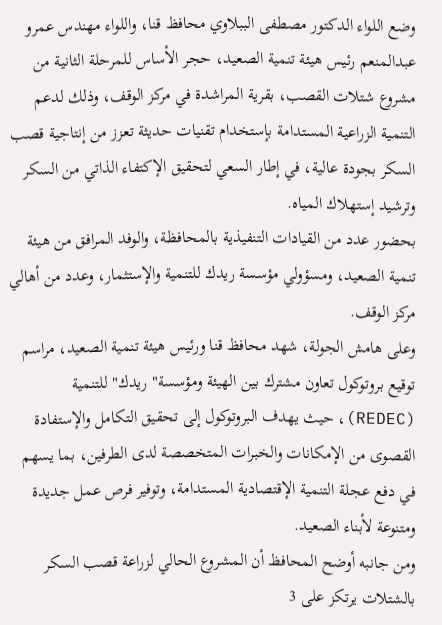وضع اللواء الدكتور مصطفى الببلاوي محافظ قنا، واللواء مهندس عمرو عبدالمنعم رئيس هيئة تنمية الصعيد، حجر الأساس للمرحلة الثانية من مشروع شتلات القصب، بقرية المراشدة في مركز الوقف، وذلك لدعم التنمية الزراعية المستدامة بإستخدام تقنيات حديثة تعزز من إنتاجية قصب السكر بجودة عالية، في إطار السعي لتحقيق الإكتفاء الذاتي من السكر وترشيد إستهلاك المياه.
بحضور عدد من القيادات التنفيذية بالمحافظة، والوفد المرافق من هيئة تنمية الصعيد، ومسؤولي مؤسسة ريدك للتنمية والإستثمار، وعدد من أهالي مركز الوقف.
وعلى هامش الجولة، شهد محافظ قنا ورئيس هيئة تنمية الصعيد، مراسم توقيع بروتوكول تعاون مشترك بين الهيئة ومؤسسة" ريدك" للتنمية (REDEC)، حيث يهدف البروتوكول إلى تحقيق التكامل والإستفادة القصوى من الإمكانات والخبرات المتخصصة لدى الطرفين، بما يسهم في دفع عجلة التنمية الإقتصادية المستدامة، وتوفير فرص عمل جديدة ومتنوعة لأبناء الصعيد.
ومن جانبه أوضح المحافظ أن المشروع الحالي لزراعة قصب السكر بالشتلات يرتكز على 3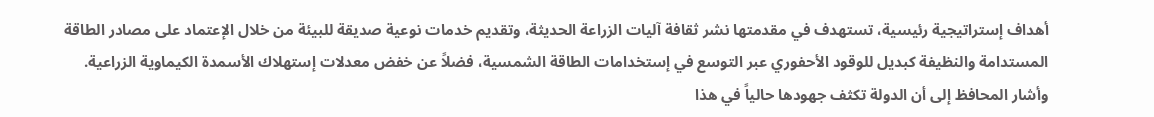أهداف إستراتيجية رئيسية، تستهدف في مقدمتها نشر ثقافة آليات الزراعة الحديثة، وتقديم خدمات نوعية صديقة للبيئة من خلال الإعتماد على مصادر الطاقة المستدامة والنظيفة كبديل للوقود الأحفوري عبر التوسع في إستخدامات الطاقة الشمسية، فضلاً عن خفض معدلات إستهلاك الأسمدة الكيماوية الزراعية.
وأشار المحافظ إلى أن الدولة تكثف جهودها حالياً في هذا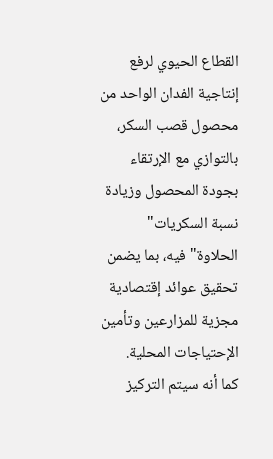القطاع الحيوي لرفع إنتاجية الفدان الواحد من محصول قصب السكر، بالتوازي مع الإرتقاء بجودة المحصول وزيادة نسبة السكريات" الحلاوة" فيه، بما يضمن تحقيق عوائد إقتصادية مجزية للمزارعين وتأمين الإحتياجات المحلية.
كما أنه سيتم التركيز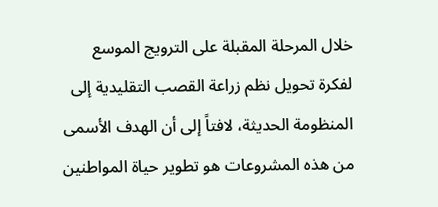خلال المرحلة المقبلة على الترويج الموسع لفكرة تحويل نظم زراعة القصب التقليدية إلى المنظومة الحديثة، لافتاً إلى أن الهدف الأسمى من هذه المشروعات هو تطوير حياة المواطنين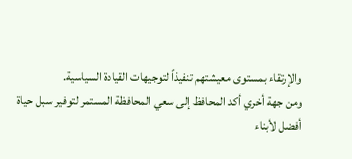والإرتقاء بمستوى معيشتهم تنفيذاً لتوجيهات القيادة السياسية.
ومن جهة أخري أكد المحافظ إلى سعي المحافظة المستمر لتوفير سبل حياة أفضل لأبناء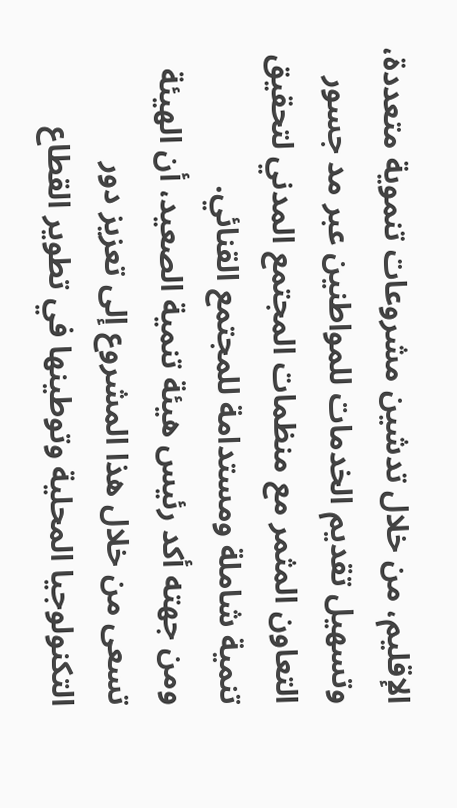الإقليم، من خلال تدشين مشروعات تنموية متعددة، وتسهيل تقديم الخدمات للمواطنين عبر مد جسور التعاون المثمر مع منظمات المجتمع المدني لتحقيق تنمية شاملة ومستدامة للمجتمع القنائي.
ومن جهته أكد رئيس هيئة تنمية الصعيد، أن الهيئة تسعى من خلال هذا المشروع إلى تعزيز دور التكنولوجيا المحلية وتوطينها في تطوير القطاع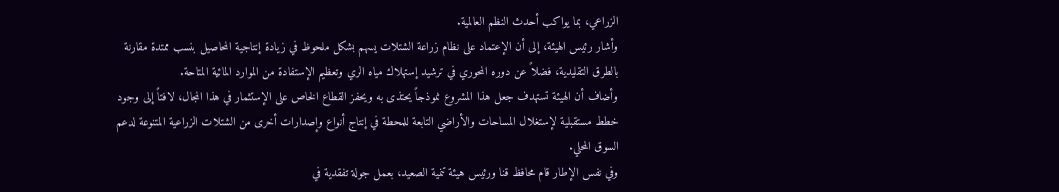الزراعي، بما يواكب أحدث النظم العالمية.
وأشار رئيس الهيئة، إلى أن الإعتماد على نظام زراعة الشتلات يسهم بشكل ملحوظ في زيادة إنتاجية المحاصيل بنسب ممتدة مقارنة بالطرق التقليدية، فضلاً عن دوره المحوري في ترشيد إستهلاك مياه الري وتعظيم الإستفادة من الموارد المائية المتاحة.
وأضاف أن الهيئة تستهدف جعل هذا المشروع نموذجاً يحتذى به ويحفز القطاع الخاص على الإستثمار في هذا المجال، لافتاً إلى وجود خطط مستقبلية لإستغلال المساحات والأراضي التابعة للمحطة في إنتاج أنواع وإصدارات أخرى من الشتلات الزراعية المتنوعة لدعم السوق المحلي.
وفي نفس الإطار قام محافظ قنا ورئيس هيئة تنمية الصعيد، بعمل جولة تفقدية في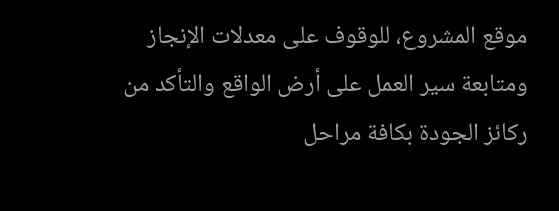موقع المشروع، للوقوف على معدلات الإنجاز ومتابعة سير العمل على أرض الواقع والتأكد من ركائز الجودة بكافة مراحل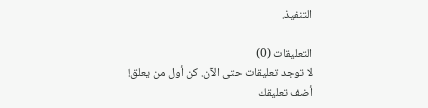التنفيذ.

التعليقات (0)
لا توجد تعليقات حتى الآن. كن أول من يعلق!
أضف تعليقك